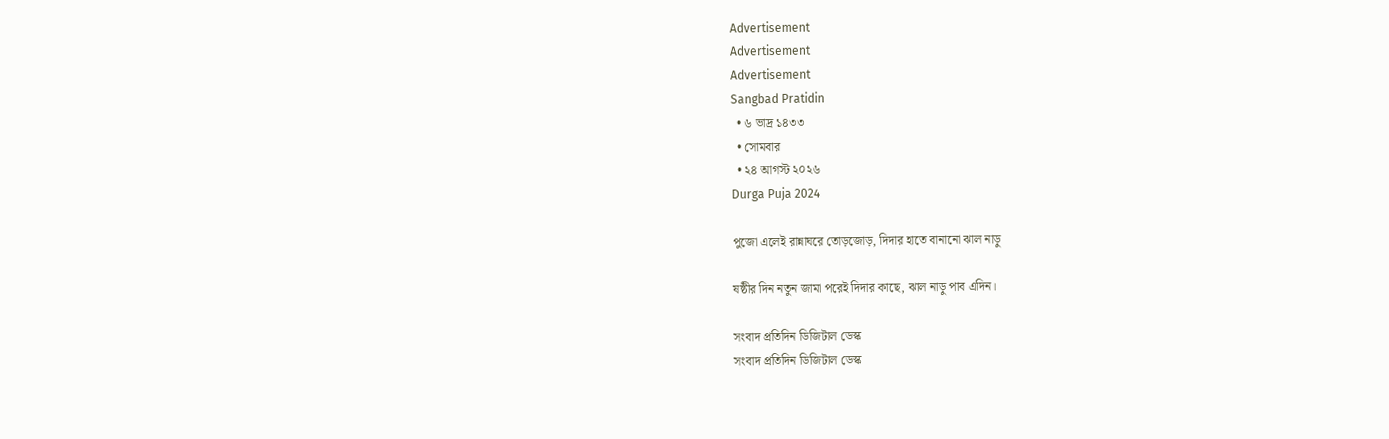Advertisement
Advertisement
Advertisement
Sangbad Pratidin
  • ৬ ভাদ্র ১৪৩৩
  • সোমবার
  • ২৪ আগস্ট ২০২৬
Durga Puja 2024

পুজো এলেই রান্নাঘরে তোড়জোড়, দিদার হাতে বানানো ঝাল নাড়ু

ষষ্ঠীর দিন নতুন জামা পরেই দিদার কাছে, ঝাল নাড়ু পাব এদিন।

সংবাদ প্রতিদিন ডিজিটাল ডেস্ক
সংবাদ প্রতিদিন ডিজিটাল ডেস্ক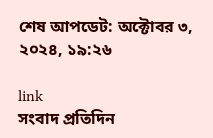শেষ আপডেট: অক্টোবর ৩, ২০২৪, ১৯:২৬

link
সংবাদ প্রতিদিন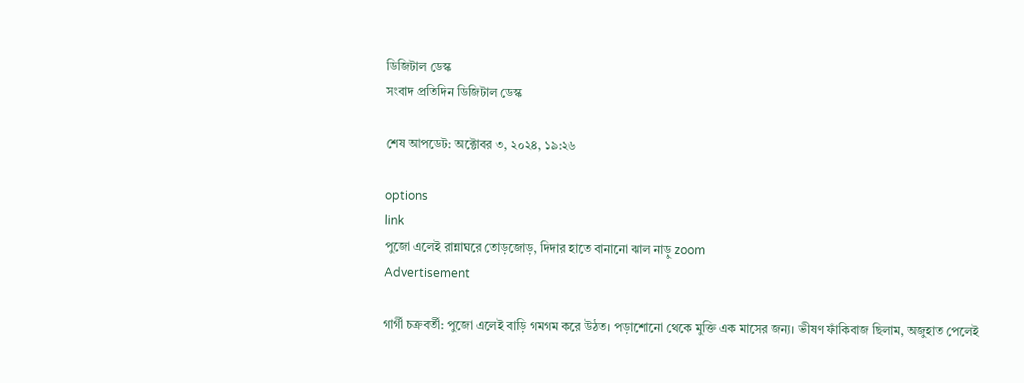ডিজিটাল ডেস্ক
সংবাদ প্রতিদিন ডিজিটাল ডেস্ক

শেষ আপডেট: অক্টোবর ৩, ২০২৪, ১৯:২৬

options
link
পুজো এলেই রান্নাঘরে তোড়জোড়, দিদার হাতে বানানো ঝাল নাড়ু zoom
Advertisement

গার্গী চক্রবর্তী: পুজো এলেই বাড়ি গমগম করে উঠত। পড়াশোনো থেকে মুক্তি এক মাসের জন্য। ভীষণ ফাঁকিবাজ ছিলাম, অজুহাত পেলেই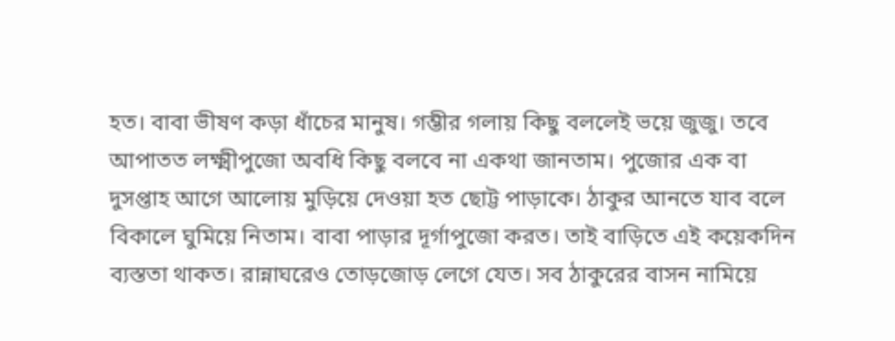হত। বাবা ভীষণ কড়া ধাঁচের মানুষ। গম্ভীর গলায় কিছু বললেই ভয়ে জুজু। তবে আপাতত লক্ষ্মীপুজো অবধি কিছু বলবে না একথা জানতাম। পুজোর এক বা দুসপ্তাহ আগে আলোয় মুড়িয়ে দেওয়া হত ছোট্ট পাড়াকে। ঠাকুর আনতে যাব বলে বিকালে ঘুমিয়ে নিতাম। বাবা পাড়ার দূর্গাপুজো করত। তাই বাড়িতে এই কয়েকদিন ব্যস্ততা থাকত। রান্নাঘরেও তোড়জোড় লেগে যেত। সব ঠাকুরের বাসন নামিয়ে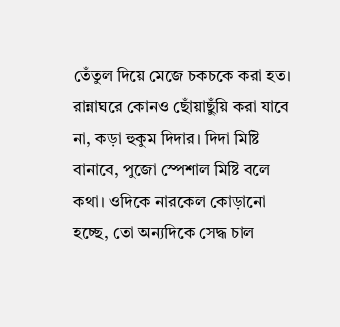তেঁতুল দিয়ে মেজে চকচকে করা হত। রান্নাঘরে কোনও ছোঁয়াছুঁয়ি করা যাবে না, কড়া হুকুম দিদার। দিদা মিষ্টি বানাবে, পুজো স্পেশাল মিষ্টি বলে কথা। ওদিকে নারকেল কোড়ানো হচ্ছে, তো অন্যদিকে সেদ্ধ চাল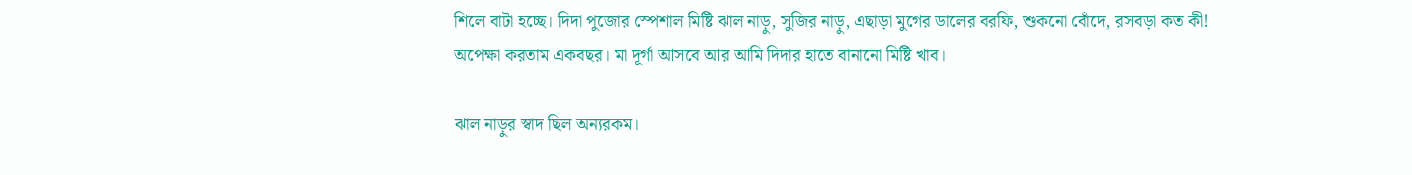শিলে বাটা হচ্ছে। দিদা পুজোর স্পেশাল মিষ্টি ঝাল নাড়ু, সুজির নাড়ু, এছাড়া মুগের ডালের বরফি, শুকনো বোঁদে, রসবড়া কত কী! অপেক্ষা করতাম একবছর। মা দূর্গা আসবে আর আমি দিদার হাতে বানানো মিষ্টি খাব।

ঝাল নাড়ুর স্বাদ ছিল অন্যরকম।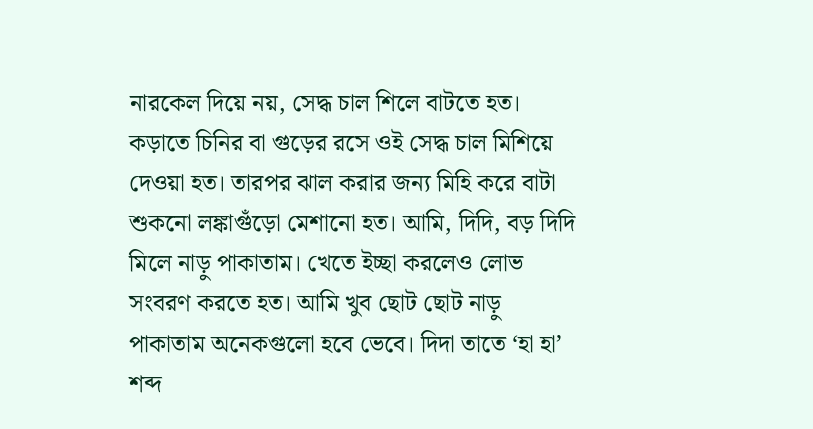নারকেল দিয়ে নয়, সেদ্ধ চাল শিলে বাটতে হত। কড়াতে চিনির বা গুড়ের রসে ওই সেদ্ধ চাল মিশিয়ে দেওয়া হত। তারপর ঝাল করার জন্য মিহি করে বাটা শুকনো লঙ্কাগুঁড়ো মেশানো হত। আমি, দিদি, বড় দিদি মিলে নাড়ু পাকাতাম। খেতে ইচ্ছা করলেও লোভ সংবরণ করতে হত। আমি খুব ছোট ছোট নাড়ু পাকাতাম অনেকগুলো হবে ভেবে। দিদা তাতে ‘হা হা’ শব্দ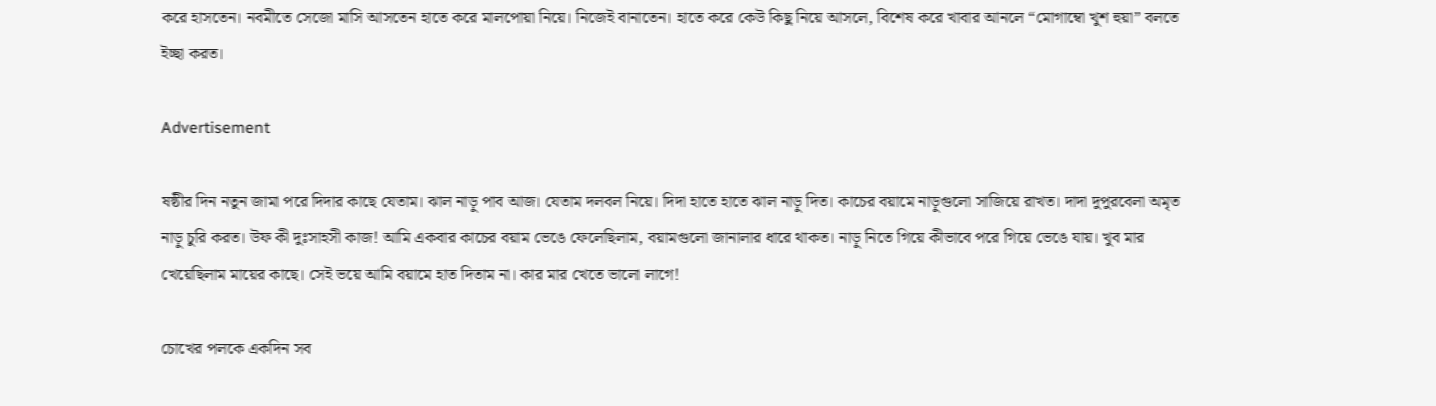করে হাসতেন। নবমীতে সেজো মাসি আসতেন হাতে করে মালপোয়া নিয়ে। নিজেই বানাতেন। হাতে করে কেউ কিছু নিয়ে আসলে, বিশেষ করে খাবার আনলে “মোগাম্বো খুশ হুয়া” বলতে ইচ্ছা করত।

Advertisement

ষষ্ঠীর দিন নতুন জামা পরে দিদার কাছে যেতাম। ঝাল নাড়ু পাব আজ। যেতাম দলবল নিয়ে। দিদা হাতে হাতে ঝাল নাড়ু দিত। কাচের বয়ামে নাড়ুগুলো সাজিয়ে রাখত। দাদা দুপুরবেলা অমৃত নাড়ু চুরি করত। উফ কী দুঃসাহসী কাজ! আমি একবার কাচের বয়াম ভেঙে ফেলেছিলাম, বয়ামগুলো জানালার ধারে থাকত। নাড়ু নিতে গিয়ে কীভাবে পরে গিয়ে ভেঙে যায়। খুব মার খেয়েছিলাম মায়ের কাছে। সেই ভয়ে আমি বয়ামে হাত দিতাম না। কার মার খেতে ভালো লাগে!

চোখের পলকে একদিন সব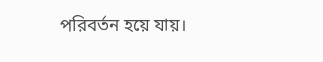পরিবর্তন হয়ে যায়।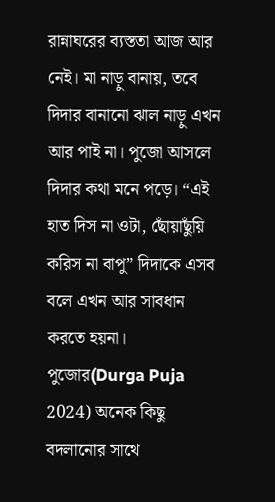রান্নাঘরের ব্যস্ততা আজ আর নেই। মা নাড়ু বানায়, তবে দিদার বানানো ঝাল নাড়ু এখন আর পাই না। পুজো আসলে দিদার কথা মনে পড়ে। “এই হাত দিস না ওটা, ছোঁয়াছুঁয়ি করিস না বাপু” দিদাকে এসব বলে এখন আর সাবধান করতে হয়না। পুজোর(Durga Puja 2024) অনেক কিছু বদলানোর সাথে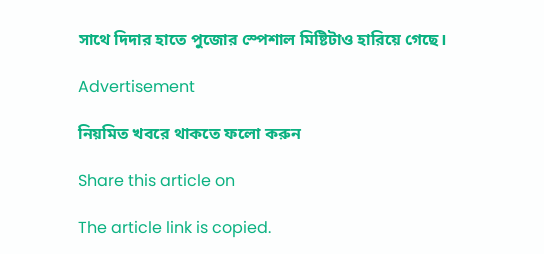সাথে দিদার হাতে পুজোর স্পেশাল মিষ্টিটাও হারিয়ে গেছে।

Advertisement

নিয়মিত খবরে থাকতে ফলো করুন

Share this article on

The article link is copied.